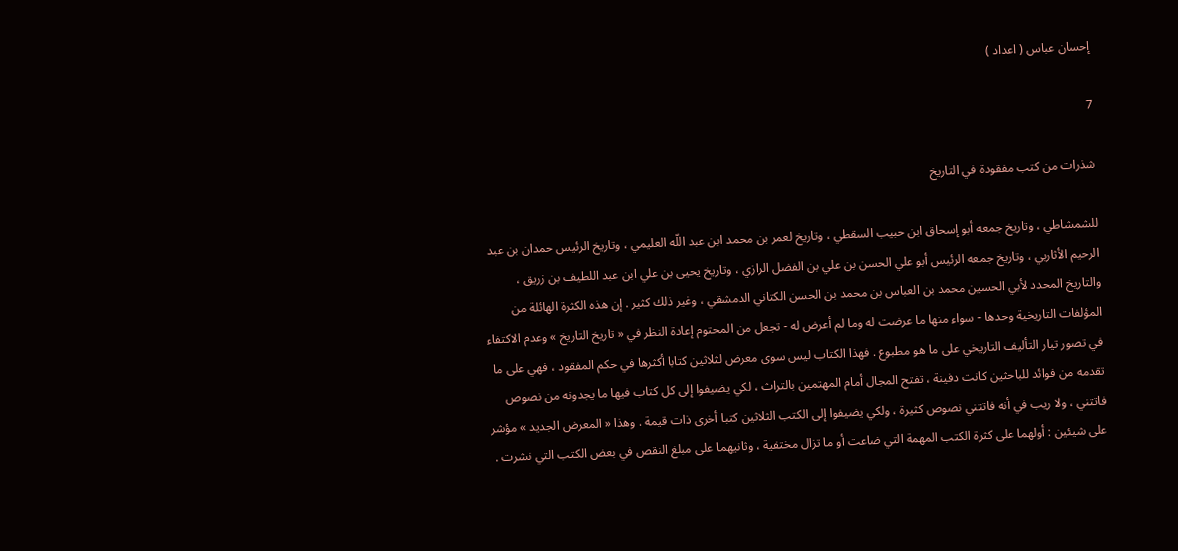إحسان عباس ( اعداد )

7

شذرات من كتب مفقودة في التاريخ

للشمشاطي ، وتاريخ جمعه أبو إسحاق ابن حبيب السقطي ، وتاريخ لعمر بن محمد ابن عبد اللّه العليمي ، وتاريخ الرئيس حمدان بن عبد الرحيم الأثاربي ، وتاريخ جمعه الرئيس أبو علي الحسن بن علي بن الفضل الرازي ، وتاريخ يحيى بن علي ابن عبد اللطيف بن زريق ، والتاريخ المحدد لأبي الحسين محمد بن العباس بن محمد بن الحسن الكتاني الدمشقي ، وغير ذلك كثير . إن هذه الكثرة الهائلة من المؤلفات التاريخية وحدها - سواء منها ما عرضت له وما لم أعرض له - تجعل من المحتوم إعادة النظر في « تاريخ التاريخ » وعدم الاكتفاء في تصور تيار التأليف التاريخي على ما هو مطبوع . فهذا الكتاب ليس سوى معرض لثلاثين كتابا أكثرها في حكم المفقود ، فهي على ما تقدمه من فوائد للباحثين كانت دفينة ، تفتح المجال أمام المهتمين بالتراث ، لكي يضيفوا إلى كل كتاب فيها ما يجدونه من نصوص فاتتني ، ولا ريب في أنه فاتتني نصوص كثيرة ، ولكي يضيفوا إلى الكتب الثلاثين كتبا أخرى ذات قيمة . وهذا « المعرض الجديد » مؤشر على شيئين : أولهما على كثرة الكتب المهمة التي ضاعت أو ما تزال مختفية ، وثانيهما على مبلغ النقص في بعض الكتب التي نشرت .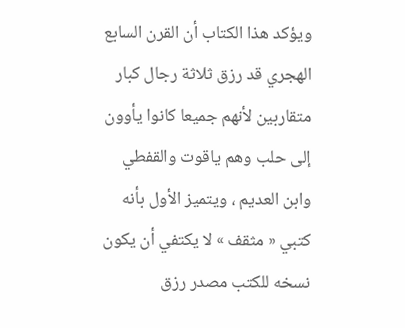ويؤكد هذا الكتاب أن القرن السابع الهجري قد رزق ثلاثة رجال كبار متقاربين لأنهم جميعا كانوا يأوون إلى حلب وهم ياقوت والقفطي وابن العديم ، ويتميز الأول بأنه كتبي « مثقف » لا يكتفي أن يكون نسخه للكتب مصدر رزق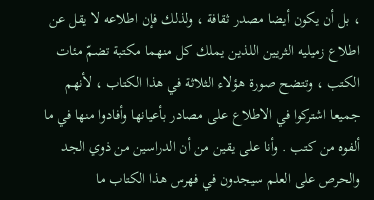، بل أن يكون أيضا مصدر ثقافة ، ولذلك فإن اطلاعه لا يقل عن اطلاع زميليه الثريين اللذين يملك كل منهما مكتبة تضمّ مئات الكتب ، وتتضح صورة هؤلاء الثلاثة في هذا الكتاب ، لأنهم جميعا اشتركوا في الاطلاع على مصادر بأعيانها وأفادوا منها في ما ألفوه من كتب . وأنا على يقين من أن الدراسين من ذوي الجد والحرص على العلم سيجدون في فهرس هذا الكتاب ما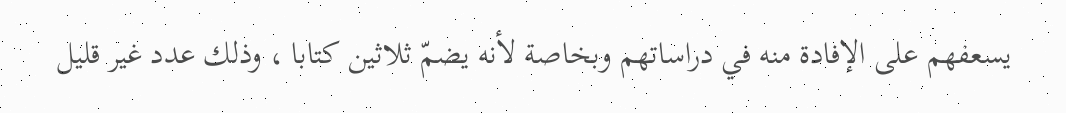يسعفهم على الإفادة منه في دراساتهم وبخاصة لأنه يضمّ ثلاثين كتابا ، وذلك عدد غير قليل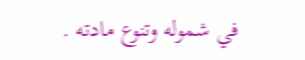في شموله وتنوع مادته .